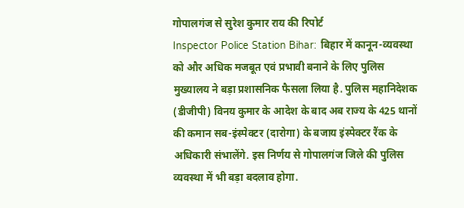गोपालगंज से सुरेश कुमार राय की रिपोर्ट
Inspector Police Station Bihar: बिहार में कानून-व्यवस्था को और अधिक मजबूत एवं प्रभावी बनाने के लिए पुलिस मुख्यालय ने बड़ा प्रशासनिक फैसला लिया है. पुलिस महानिदेशक (डीजीपी) विनय कुमार के आदेश के बाद अब राज्य के 425 थानों की कमान सब-इंस्पेक्टर (दारोगा) के बजाय इंस्पेक्टर रैंक के अधिकारी संभालेंगे. इस निर्णय से गोपालगंज जिले की पुलिस व्यवस्था में भी बड़ा बदलाव होगा.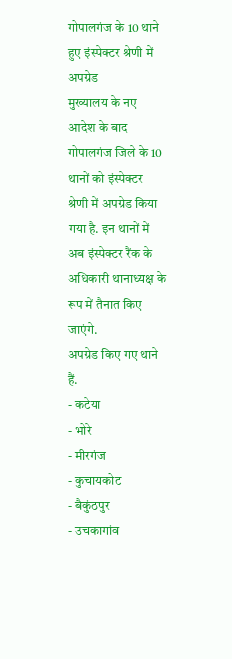गोपालगंज के 10 थाने हुए इंस्पेक्टर श्रेणी में अपग्रेड
मुख्यालय के नए आदेश के बाद गोपालगंज जिले के 10 थानों को इंस्पेक्टर श्रेणी में अपग्रेड किया गया है. इन थानों में अब इंस्पेक्टर रैंक के अधिकारी थानाध्यक्ष के रूप में तैनात किए जाएंगे.
अपग्रेड किए गए थाने हैं.
- कटेया
- भोरे
- मीरगंज
- कुचायकोट
- बैकुंठपुर
- उचकागांव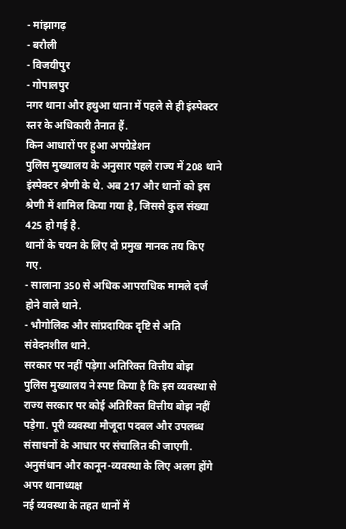- मांझागढ़
- बरौली
- विजयीपुर
- गोपालपुर
नगर थाना और हथुआ थाना में पहले से ही इंस्पेक्टर स्तर के अधिकारी तैनात हैं.
किन आधारों पर हुआ अपग्रेडेशन
पुलिस मुख्यालय के अनुसार पहले राज्य में 208 थाने इंस्पेक्टर श्रेणी के थे. अब 217 और थानों को इस श्रेणी में शामिल किया गया है, जिससे कुल संख्या 425 हो गई है.
थानों के चयन के लिए दो प्रमुख मानक तय किए गए.
- सालाना 350 से अधिक आपराधिक मामले दर्ज होने वाले थाने.
- भौगोलिक और सांप्रदायिक दृष्टि से अति संवेदनशील थाने.
सरकार पर नहीं पड़ेगा अतिरिक्त वित्तीय बोझ
पुलिस मुख्यालय ने स्पष्ट किया है कि इस व्यवस्था से राज्य सरकार पर कोई अतिरिक्त वित्तीय बोझ नहीं पड़ेगा. पूरी व्यवस्था मौजूदा पदबल और उपलब्ध संसाधनों के आधार पर संचालित की जाएगी.
अनुसंधान और कानून-व्यवस्था के लिए अलग होंगे अपर थानाध्यक्ष
नई व्यवस्था के तहत थानों में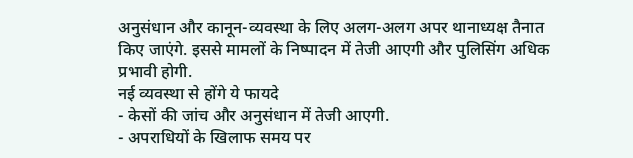अनुसंधान और कानून-व्यवस्था के लिए अलग-अलग अपर थानाध्यक्ष तैनात किए जाएंगे. इससे मामलों के निष्पादन में तेजी आएगी और पुलिसिंग अधिक प्रभावी होगी.
नई व्यवस्था से होंगे ये फायदे
- केसों की जांच और अनुसंधान में तेजी आएगी.
- अपराधियों के खिलाफ समय पर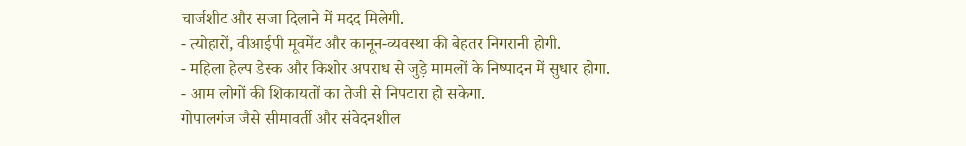चार्जशीट और सजा दिलाने में मदद मिलेगी.
- त्योहारों, वीआईपी मूवमेंट और कानून-व्यवस्था की बेहतर निगरानी होगी.
- महिला हेल्प डेस्क और किशोर अपराध से जुड़े मामलों के निष्पादन में सुधार होगा.
- आम लोगों की शिकायतों का तेजी से निपटारा हो सकेगा.
गोपालगंज जैसे सीमावर्ती और संवेदनशील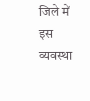जिले में इस व्यवस्था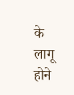के लागू होने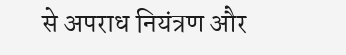से अपराध नियंत्रण और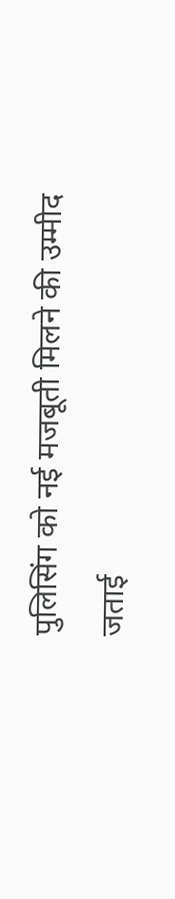पुलिसिंग को नई मजबूती मिलने की उम्मीद जताई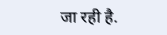जा रही है.